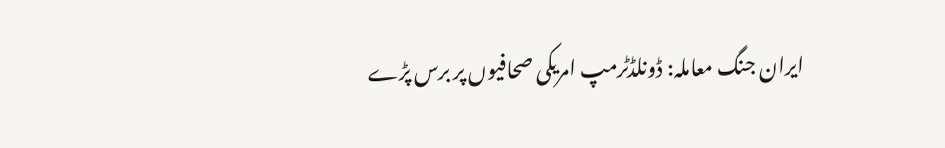ایران جنگ معاملہ: ڈونلڈٹرمپ امریکی صحافیوں پر برس پڑے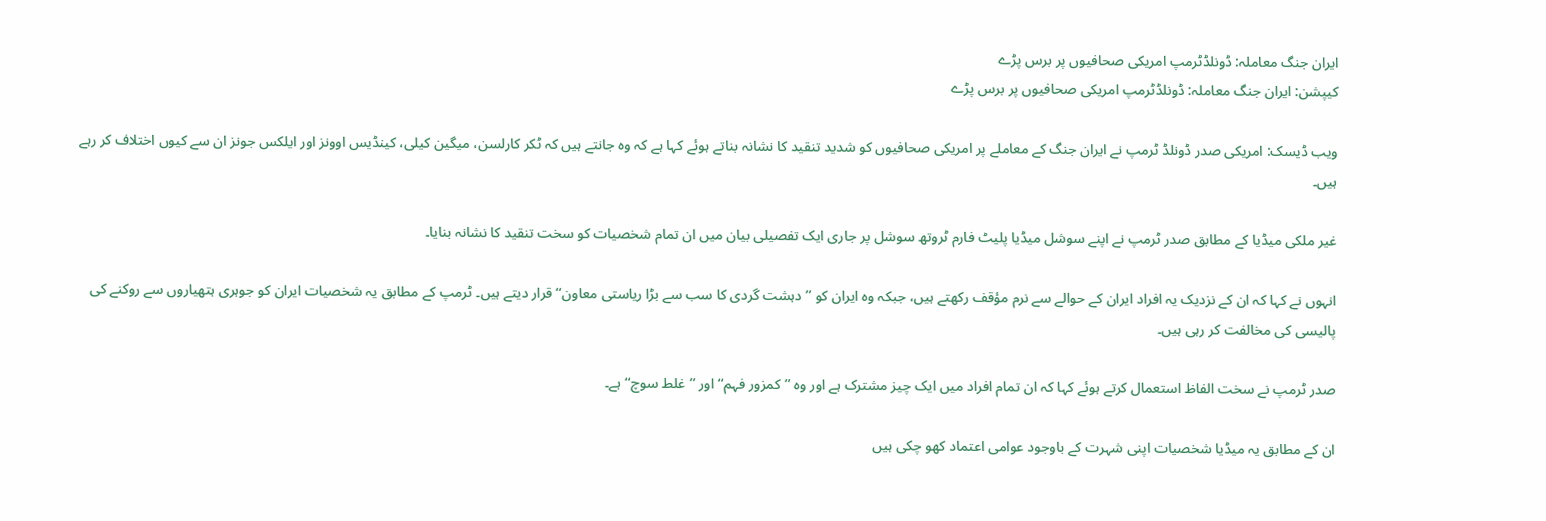ایران جنگ معاملہ: ڈونلڈٹرمپ امریکی صحافیوں پر برس پڑے
کیپشن: ایران جنگ معاملہ: ڈونلڈٹرمپ امریکی صحافیوں پر برس پڑے

ویب ڈیسک: امریکی صدر ڈونلڈ ٹرمپ نے ایران جنگ کے معاملے پر امریکی صحافیوں کو شدید تنقید کا نشانہ بناتے ہوئے کہا ہے کہ وہ جانتے ہیں کہ ٹکر کارلسن، میگین کیلی، کینڈیس اوونز اور ایلکس جونز ان سے کیوں اختلاف کر رہے ہیں۔

غیر ملکی میڈیا کے مطابق صدر ٹرمپ نے اپنے سوشل میڈیا پلیٹ فارم ٹروتھ سوشل پر جاری ایک تفصیلی بیان میں ان تمام شخصیات کو سخت تنقید کا نشانہ بنایا۔

انہوں نے کہا کہ ان کے نزدیک یہ افراد ایران کے حوالے سے نرم مؤقف رکھتے ہیں، جبکہ وہ ایران کو ’’دہشت گردی کا سب سے بڑا ریاستی معاون‘‘ قرار دیتے ہیں۔ ٹرمپ کے مطابق یہ شخصیات ایران کو جوہری ہتھیاروں سے روکنے کی پالیسی کی مخالفت کر رہی ہیں۔

صدر ٹرمپ نے سخت الفاظ استعمال کرتے ہوئے کہا کہ ان تمام افراد میں ایک چیز مشترک ہے اور وہ ’’کمزور فہم‘‘ اور ’’غلط سوچ‘‘ ہے۔

ان کے مطابق یہ میڈیا شخصیات اپنی شہرت کے باوجود عوامی اعتماد کھو چکی ہیں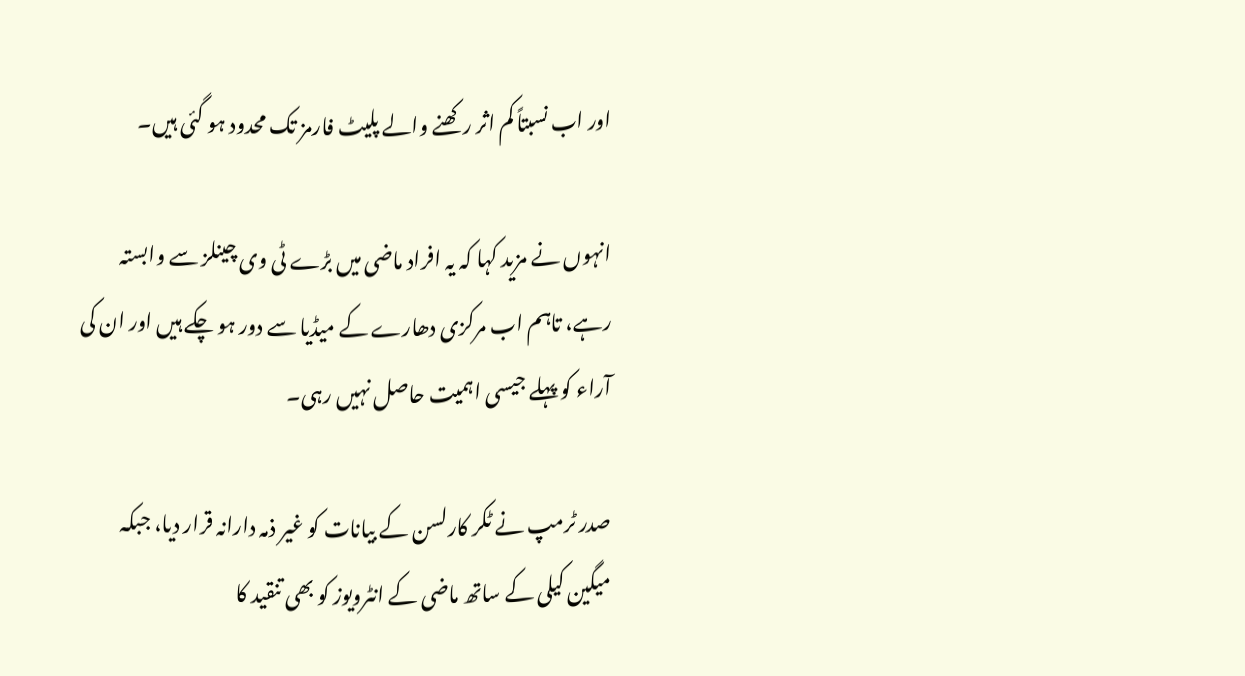اور اب نسبتاً کم اثر رکھنے والے پلیٹ فارمز تک محدود ہو گئی ہیں۔

انہوں نے مزید کہا کہ یہ افراد ماضی میں بڑے ٹی وی چینلز سے وابستہ رہے، تاہم اب مرکزی دھارے کے میڈیا سے دور ہو چکے ہیں اور ان کی آراء کو پہلے جیسی اہمیت حاصل نہیں رہی۔

صدر ٹرمپ نے ٹکر کارلسن کے بیانات کو غیر ذمہ دارانہ قرار دیا، جبکہ میگین کیلی کے ساتھ ماضی کے انٹرویوز کو بھی تنقید کا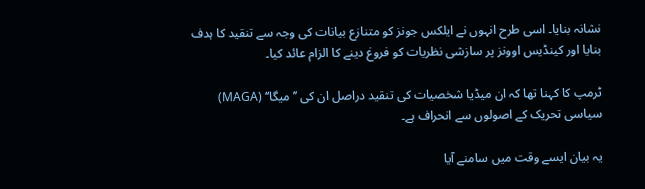نشانہ بنایا۔ اسی طرح انہوں نے ایلکس جونز کو متنازع بیانات کی وجہ سے تنقید کا ہدف بنایا اور کینڈیس اوونز پر سازشی نظریات کو فروغ دینے کا الزام عائد کیا۔

ٹرمپ کا کہنا تھا کہ ان میڈیا شخصیات کی تنقید دراصل ان کی ’’میگا‘‘ (MAGA) سیاسی تحریک کے اصولوں سے انحراف ہے۔

یہ بیان ایسے وقت میں سامنے آیا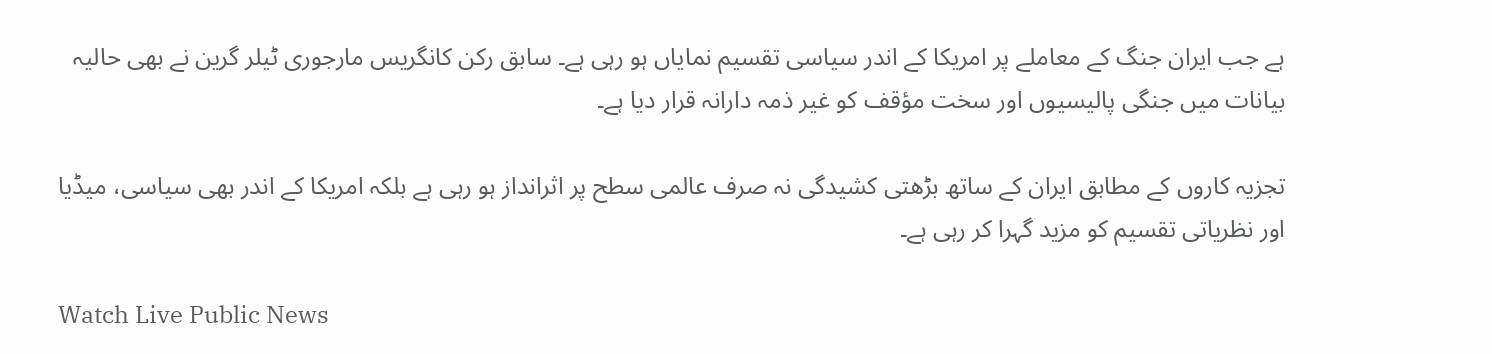ہے جب ایران جنگ کے معاملے پر امریکا کے اندر سیاسی تقسیم نمایاں ہو رہی ہے۔ سابق رکن کانگریس مارجوری ٹیلر گرین نے بھی حالیہ بیانات میں جنگی پالیسیوں اور سخت مؤقف کو غیر ذمہ دارانہ قرار دیا ہے۔

تجزیہ کاروں کے مطابق ایران کے ساتھ بڑھتی کشیدگی نہ صرف عالمی سطح پر اثرانداز ہو رہی ہے بلکہ امریکا کے اندر بھی سیاسی، میڈیا اور نظریاتی تقسیم کو مزید گہرا کر رہی ہے۔

Watch Live Public News